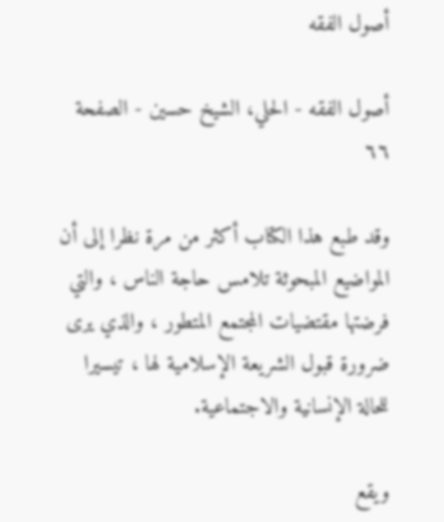أصول الفقه

أصول الفقه - الحلي، الشيخ حسين - الصفحة ٦٦

وقد طبع هذا الكتاب أكثر من مرة نظرا إلى أن المواضيع المبحوثة تلامس حاجة الناس ، والتي فرضتها مقتضيات المجتمع المتطور ، والذي يرى ضرورة قبول الشريعة الإسلامية لها ، تيسيرا للحالة الإنسانية والاجتماعية.

ويقع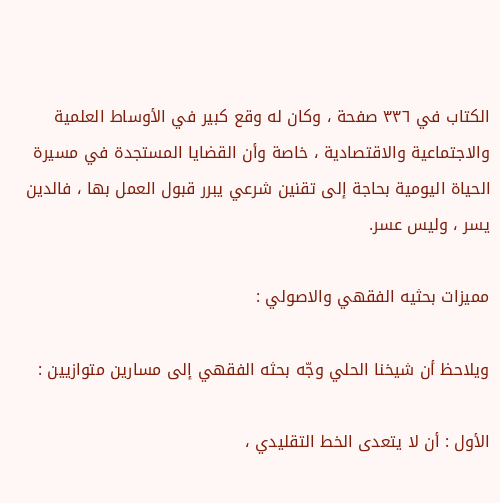الكتاب في ٣٣٦ صفحة ، وكان له وقع كبير في الأوساط العلمية والاجتماعية والاقتصادية ، خاصة وأن القضايا المستجدة في مسيرة الحياة اليومية بحاجة إلى تقنين شرعي يبرر قبول العمل بها ، فالدين يسر ، وليس عسر.

مميزات بحثيه الفقهي والاصولي :

ويلاحظ أن شيخنا الحلي وجّه بحثه الفقهي إلى مسارين متوازيين :

الأول : أن لا يتعدى الخط التقليدي ،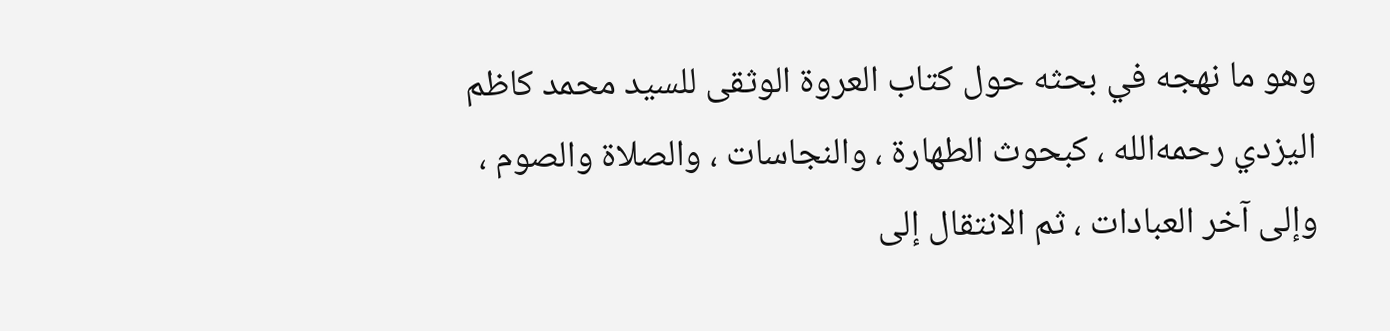وهو ما نهجه في بحثه حول كتاب العروة الوثقى للسيد محمد كاظم اليزدي رحمه‌الله ، كبحوث الطهارة ، والنجاسات ، والصلاة والصوم ، وإلى آخر العبادات ، ثم الانتقال إلى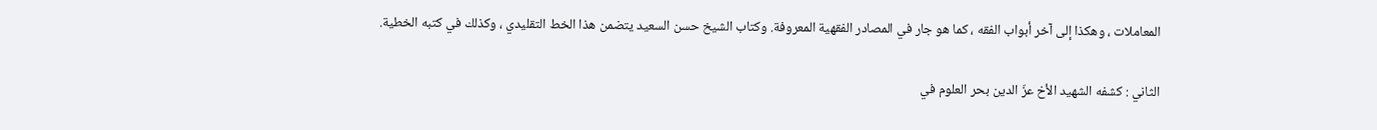المعاملات ، وهكذا إلى آخر أبواب الفقه ، كما هو جار في المصادر الفقهية المعروفة. وكتاب الشيخ حسن السعيد يتضمن هذا الخط التقليدي ، وكذلك في كتبه الخطية.

الثاني : كشفه الشهيد الأخ عزّ الدين بحر العلوم في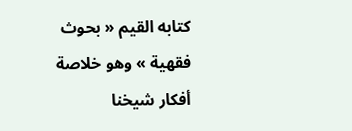كتابه القيم « بحوث فقهية » وهو خلاصة أفكار شيخنا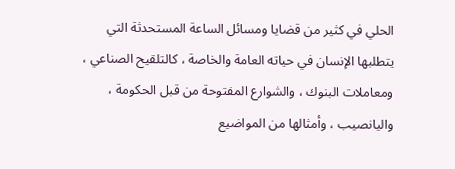الحلي في كثير من قضايا ومسائل الساعة المستحدثة التي يتطلبها الإنسان في حياته العامة والخاصة ، كالتلقيح الصناعي ، ومعاملات البنوك ، والشوارع المفتوحة من قبل الحكومة ، واليانصيب ، وأمثالها من المواضيع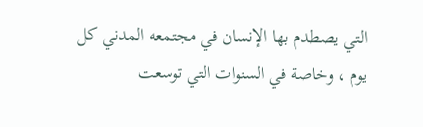التي يصطدم بها الإنسان في مجتمعه المدني كل يوم ، وخاصة في السنوات التي توسعت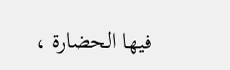فيها الحضارة ،